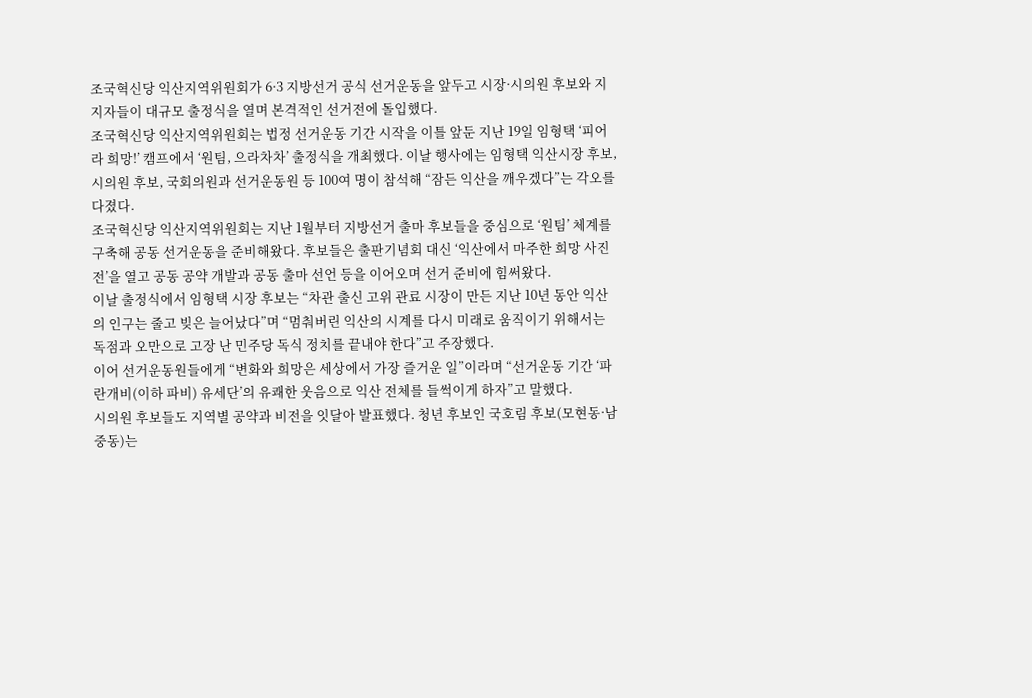조국혁신당 익산지역위원회가 6·3 지방선거 공식 선거운동을 앞두고 시장·시의원 후보와 지지자들이 대규모 출정식을 열며 본격적인 선거전에 돌입했다.
조국혁신당 익산지역위원회는 법정 선거운동 기간 시작을 이틀 앞둔 지난 19일 임형택 ‘피어라 희망!’ 캠프에서 ‘원팀, 으라차차’ 출정식을 개최했다. 이날 행사에는 임형택 익산시장 후보, 시의원 후보, 국회의원과 선거운동원 등 100여 명이 참석해 “잠든 익산을 깨우겠다”는 각오를 다졌다.
조국혁신당 익산지역위원회는 지난 1월부터 지방선거 출마 후보들을 중심으로 ‘원팀’ 체계를 구축해 공동 선거운동을 준비해왔다. 후보들은 출판기념회 대신 ‘익산에서 마주한 희망 사진전’을 열고 공동 공약 개발과 공동 출마 선언 등을 이어오며 선거 준비에 힘써왔다.
이날 출정식에서 임형택 시장 후보는 “차관 출신 고위 관료 시장이 만든 지난 10년 동안 익산의 인구는 줄고 빚은 늘어났다”며 “멈춰버린 익산의 시계를 다시 미래로 움직이기 위해서는 독점과 오만으로 고장 난 민주당 독식 정치를 끝내야 한다”고 주장했다.
이어 선거운동원들에게 “변화와 희망은 세상에서 가장 즐거운 일”이라며 “선거운동 기간 ‘파란개비(이하 파비) 유세단’의 유쾌한 웃음으로 익산 전체를 들썩이게 하자”고 말했다.
시의원 후보들도 지역별 공약과 비전을 잇달아 발표했다. 청년 후보인 국호림 후보(모현동·남중동)는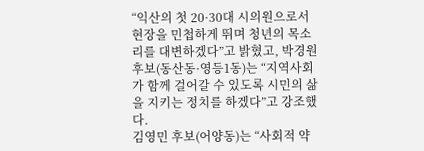“익산의 첫 20·30대 시의원으로서 현장을 민첩하게 뛰며 청년의 목소리를 대변하겠다”고 밝혔고, 박경원 후보(동산동·영등1동)는 “지역사회가 함께 걸어갈 수 있도록 시민의 삶을 지키는 정치를 하겠다”고 강조했다.
김영민 후보(어양동)는 “사회적 약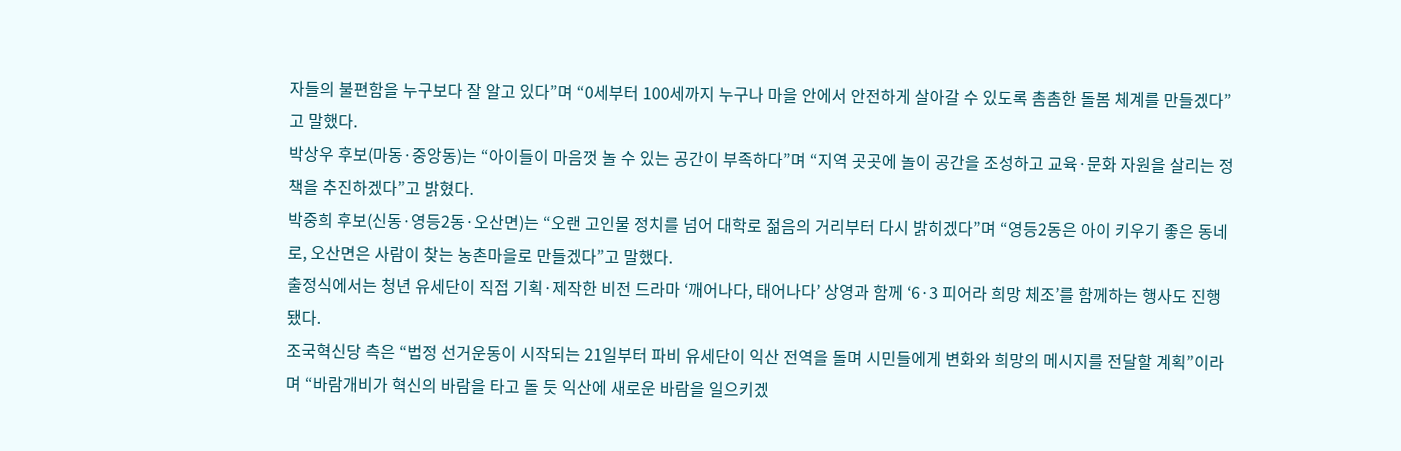자들의 불편함을 누구보다 잘 알고 있다”며 “0세부터 100세까지 누구나 마을 안에서 안전하게 살아갈 수 있도록 촘촘한 돌봄 체계를 만들겠다”고 말했다.
박상우 후보(마동·중앙동)는 “아이들이 마음껏 놀 수 있는 공간이 부족하다”며 “지역 곳곳에 놀이 공간을 조성하고 교육·문화 자원을 살리는 정책을 추진하겠다”고 밝혔다.
박중희 후보(신동·영등2동·오산면)는 “오랜 고인물 정치를 넘어 대학로 젊음의 거리부터 다시 밝히겠다”며 “영등2동은 아이 키우기 좋은 동네로, 오산면은 사람이 찾는 농촌마을로 만들겠다”고 말했다.
출정식에서는 청년 유세단이 직접 기획·제작한 비전 드라마 ‘깨어나다, 태어나다’ 상영과 함께 ‘6·3 피어라 희망 체조’를 함께하는 행사도 진행됐다.
조국혁신당 측은 “법정 선거운동이 시작되는 21일부터 파비 유세단이 익산 전역을 돌며 시민들에게 변화와 희망의 메시지를 전달할 계획”이라며 “바람개비가 혁신의 바람을 타고 돌 듯 익산에 새로운 바람을 일으키겠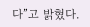다”고 밝혔다.